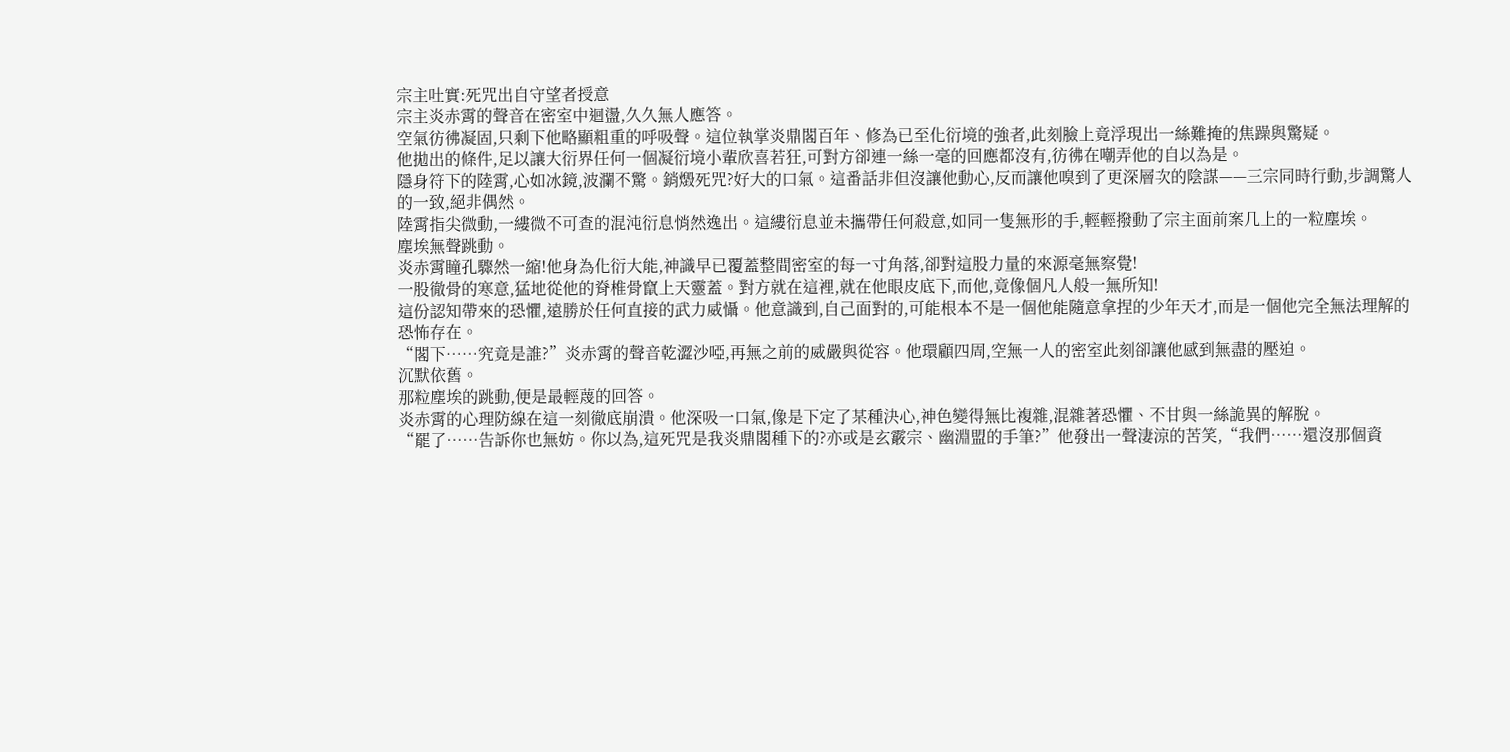宗主吐實:死咒出自守望者授意
宗主炎赤霄的聲音在密室中迴盪,久久無人應答。
空氣彷彿凝固,只剩下他略顯粗重的呼吸聲。這位執掌炎鼎閣百年、修為已至化衍境的強者,此刻臉上竟浮現出一絲難掩的焦躁與驚疑。
他拋出的條件,足以讓大衍界任何一個凝衍境小輩欣喜若狂,可對方卻連一絲一毫的回應都沒有,彷彿在嘲弄他的自以為是。
隱身符下的陸霄,心如冰鏡,波瀾不驚。銷燬死咒?好大的口氣。這番話非但沒讓他動心,反而讓他嗅到了更深層次的陰謀——三宗同時行動,步調驚人的一致,絕非偶然。
陸霄指尖微動,一縷微不可查的混沌衍息悄然逸出。這縷衍息並未攜帶任何殺意,如同一隻無形的手,輕輕撥動了宗主面前案几上的一粒塵埃。
塵埃無聲跳動。
炎赤霄瞳孔驟然一縮!他身為化衍大能,神識早已覆蓋整間密室的每一寸角落,卻對這股力量的來源毫無察覺!
一股徹骨的寒意,猛地從他的脊椎骨竄上天靈蓋。對方就在這裡,就在他眼皮底下,而他,竟像個凡人般一無所知!
這份認知帶來的恐懼,遠勝於任何直接的武力威懾。他意識到,自己面對的,可能根本不是一個他能隨意拿捏的少年天才,而是一個他完全無法理解的恐怖存在。
“閣下……究竟是誰?”炎赤霄的聲音乾澀沙啞,再無之前的威嚴與從容。他環顧四周,空無一人的密室此刻卻讓他感到無盡的壓迫。
沉默依舊。
那粒塵埃的跳動,便是最輕蔑的回答。
炎赤霄的心理防線在這一刻徹底崩潰。他深吸一口氣,像是下定了某種決心,神色變得無比複雜,混雜著恐懼、不甘與一絲詭異的解脫。
“罷了……告訴你也無妨。你以為,這死咒是我炎鼎閣種下的?亦或是玄霰宗、幽淵盟的手筆?”他發出一聲淒涼的苦笑,“我們……還沒那個資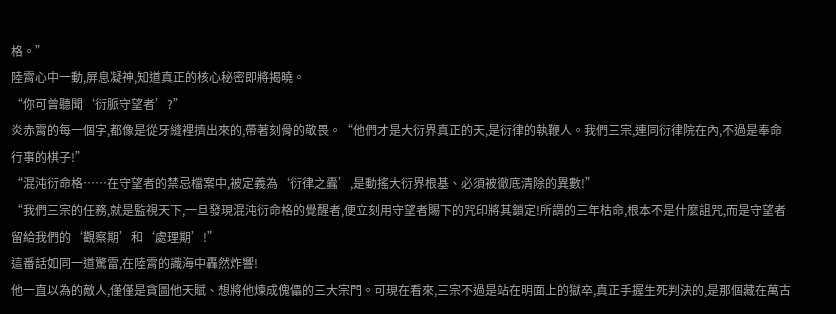格。”
陸霄心中一動,屏息凝神,知道真正的核心秘密即將揭曉。
“你可曾聽聞‘衍脈守望者’?”
炎赤霄的每一個字,都像是從牙縫裡擠出來的,帶著刻骨的敬畏。“他們才是大衍界真正的天,是衍律的執鞭人。我們三宗,連同衍律院在內,不過是奉命行事的棋子!”
“混沌衍命格……在守望者的禁忌檔案中,被定義為‘衍律之蠹’,是動搖大衍界根基、必須被徹底清除的異數!”
“我們三宗的任務,就是監視天下,一旦發現混沌衍命格的覺醒者,便立刻用守望者賜下的咒印將其鎖定!所謂的三年枯命,根本不是什麼詛咒,而是守望者留給我們的‘觀察期’和‘處理期’!”
這番話如同一道驚雷,在陸霄的識海中轟然炸響!
他一直以為的敵人,僅僅是貪圖他天賦、想將他煉成傀儡的三大宗門。可現在看來,三宗不過是站在明面上的獄卒,真正手握生死判決的,是那個藏在萬古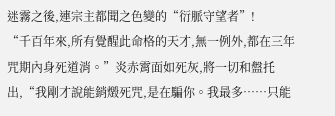迷霧之後,連宗主都聞之色變的“衍脈守望者”!
“千百年來,所有覺醒此命格的天才,無一例外,都在三年咒期內身死道消。”炎赤霄面如死灰,將一切和盤托出,“我剛才說能銷燬死咒,是在騙你。我最多……只能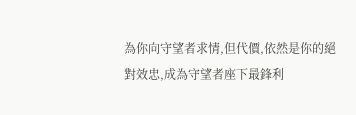為你向守望者求情,但代價,依然是你的絕對效忠,成為守望者座下最鋒利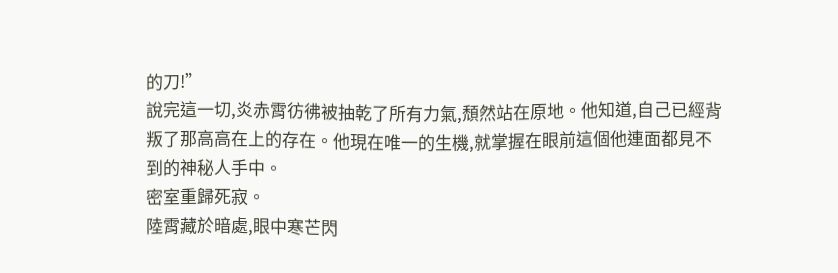的刀!”
說完這一切,炎赤霄彷彿被抽乾了所有力氣,頹然站在原地。他知道,自己已經背叛了那高高在上的存在。他現在唯一的生機,就掌握在眼前這個他連面都見不到的神秘人手中。
密室重歸死寂。
陸霄藏於暗處,眼中寒芒閃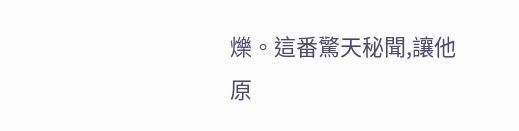爍。這番驚天秘聞,讓他原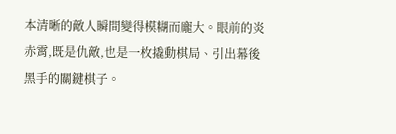本清晰的敵人瞬間變得模糊而龐大。眼前的炎赤霄,既是仇敵,也是一枚撬動棋局、引出幕後黑手的關鍵棋子。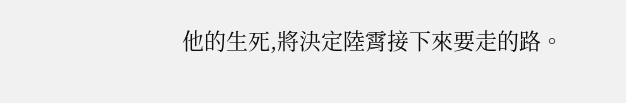他的生死,將決定陸霄接下來要走的路。